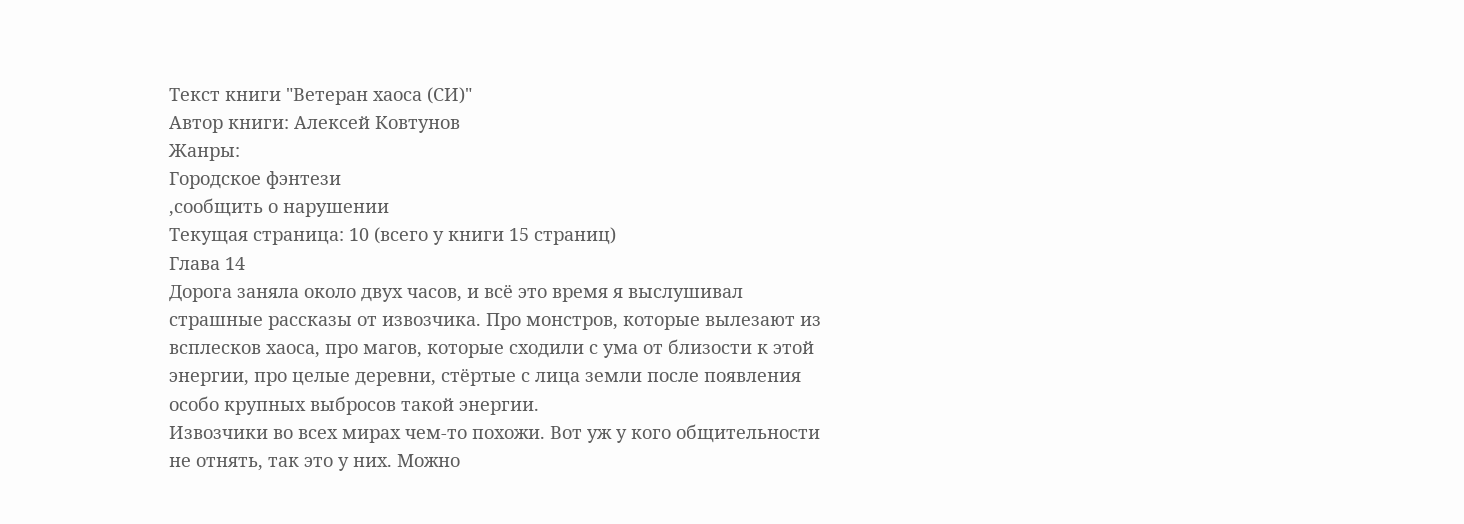Текст книги "Ветеран хаоса (СИ)"
Автор книги: Алексей Ковтунов
Жанры:
Городское фэнтези
,сообщить о нарушении
Текущая страница: 10 (всего у книги 15 страниц)
Глава 14
Дорога заняла около двух часов, и всё это время я выслушивал страшные рассказы от извозчика. Про монстров, которые вылезают из всплесков хаоса, про магов, которые сходили с ума от близости к этой энергии, про целые деревни, стёртые с лица земли после появления особо крупных выбросов такой энергии.
Извозчики во всех мирах чем-то похожи. Вот уж у кого общительности не отнять, так это у них. Можно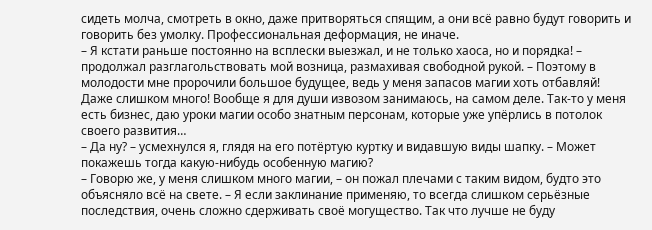сидеть молча, смотреть в окно, даже притворяться спящим, а они всё равно будут говорить и говорить без умолку. Профессиональная деформация, не иначе.
– Я кстати раньше постоянно на всплески выезжал, и не только хаоса, но и порядка! – продолжал разглагольствовать мой возница, размахивая свободной рукой. – Поэтому в молодости мне пророчили большое будущее, ведь у меня запасов магии хоть отбавляй! Даже слишком много! Вообще я для души извозом занимаюсь, на самом деле. Так-то у меня есть бизнес, даю уроки магии особо знатным персонам, которые уже упёрлись в потолок своего развития…
– Да ну? – усмехнулся я, глядя на его потёртую куртку и видавшую виды шапку. – Может покажешь тогда какую-нибудь особенную магию?
– Говорю же, у меня слишком много магии, – он пожал плечами с таким видом, будто это объясняло всё на свете. – Я если заклинание применяю, то всегда слишком серьёзные последствия, очень сложно сдерживать своё могущество. Так что лучше не буду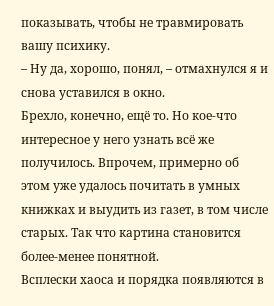показывать, чтобы не травмировать вашу психику.
– Ну да, хорошо, понял, – отмахнулся я и снова уставился в окно.
Брехло, конечно, ещё то. Но кое-что интересное у него узнать всё же получилось. Впрочем, примерно об этом уже удалось почитать в умных книжках и выудить из газет, в том числе старых. Так что картина становится более-менее понятной.
Всплески хаоса и порядка появляются в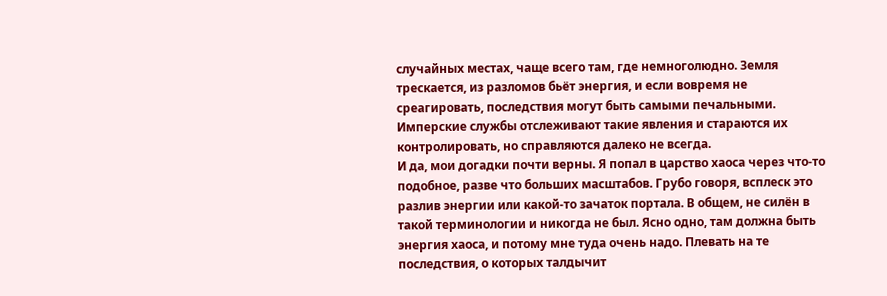случайных местах, чаще всего там, где немноголюдно. Земля трескается, из разломов бьёт энергия, и если вовремя не среагировать, последствия могут быть самыми печальными. Имперские службы отслеживают такие явления и стараются их контролировать, но справляются далеко не всегда.
И да, мои догадки почти верны. Я попал в царство хаоса через что-то подобное, разве что больших масштабов. Грубо говоря, всплеск это разлив энергии или какой-то зачаток портала. В общем, не силён в такой терминологии и никогда не был. Ясно одно, там должна быть энергия хаоса, и потому мне туда очень надо. Плевать на те последствия, о которых талдычит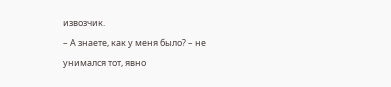извозчик.
– А знаете, как у меня было? – не унимался тот, явно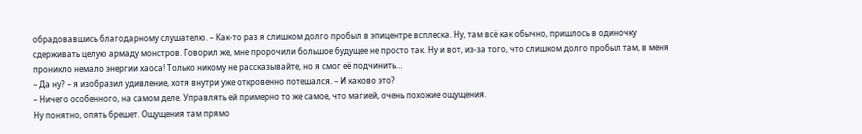обрадовавшись благодарному слушателю. – Как-то раз я слишком долго пробыл в эпицентре всплеска. Ну, там всё как обычно, пришлось в одиночку сдерживать целую армаду монстров. Говорил же, мне пророчили большое будущее не просто так. Ну и вот, из-за того, что слишком долго пробыл там, в меня проникло немало энергии хаоса! Только никому не рассказывайте, но я смог её подчинить…
– Да ну? – я изобразил удивление, хотя внутри уже откровенно потешался. – И каково это?
– Ничего особенного, на самом деле. Управлять ей примерно то же самое, что магией, очень похожие ощущения.
Ну понятно, опять брешет. Ощущения там прямо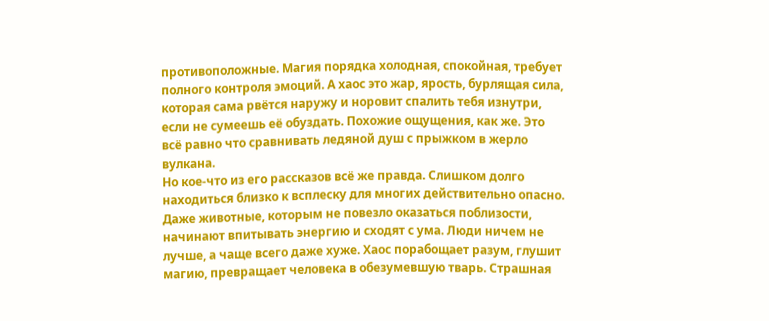противоположные. Магия порядка холодная, спокойная, требует полного контроля эмоций. А хаос это жар, ярость, бурлящая сила, которая сама рвётся наружу и норовит спалить тебя изнутри, если не сумеешь её обуздать. Похожие ощущения, как же. Это всё равно что сравнивать ледяной душ с прыжком в жерло вулкана.
Но кое-что из его рассказов всё же правда. Слишком долго находиться близко к всплеску для многих действительно опасно. Даже животные, которым не повезло оказаться поблизости, начинают впитывать энергию и сходят с ума. Люди ничем не лучше, а чаще всего даже хуже. Хаос порабощает разум, глушит магию, превращает человека в обезумевшую тварь. Страшная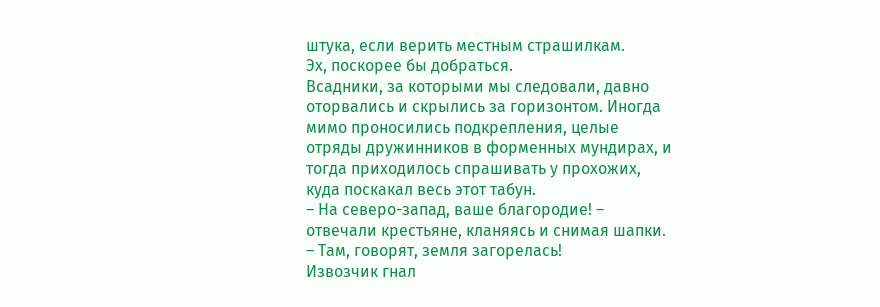штука, если верить местным страшилкам.
Эх, поскорее бы добраться.
Всадники, за которыми мы следовали, давно оторвались и скрылись за горизонтом. Иногда мимо проносились подкрепления, целые отряды дружинников в форменных мундирах, и тогда приходилось спрашивать у прохожих, куда поскакал весь этот табун.
– На северо-запад, ваше благородие! – отвечали крестьяне, кланяясь и снимая шапки. – Там, говорят, земля загорелась!
Извозчик гнал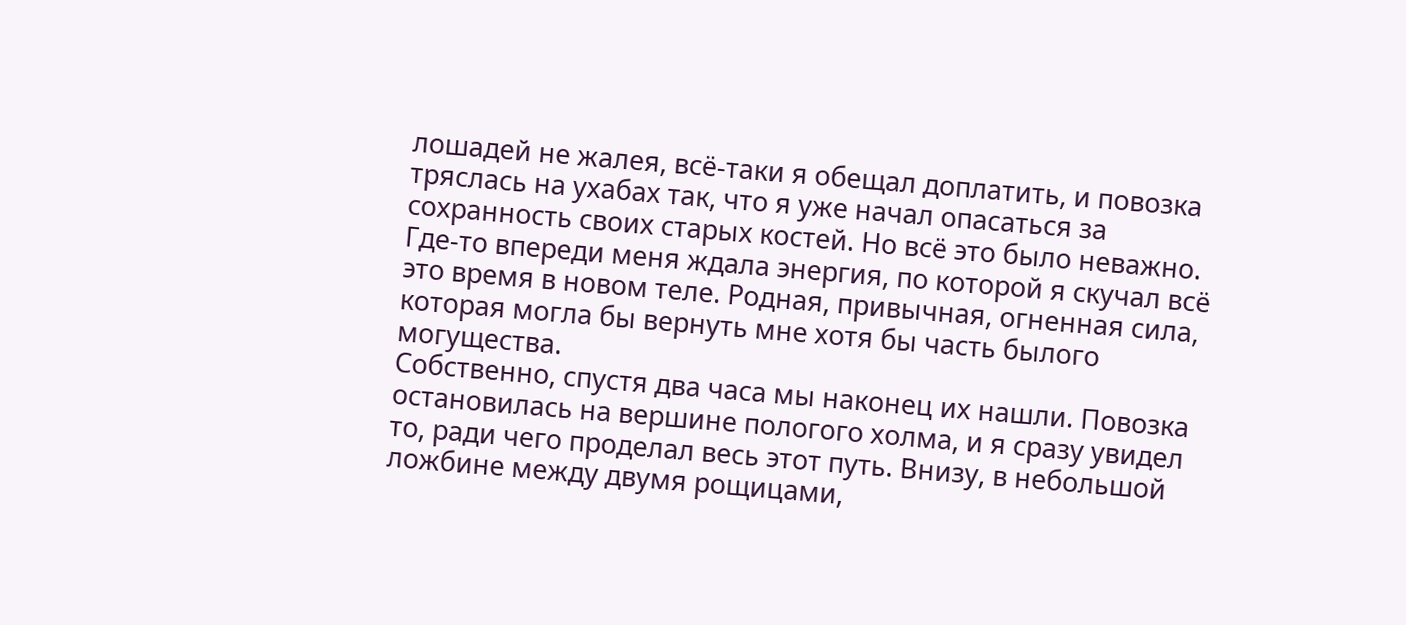лошадей не жалея, всё-таки я обещал доплатить, и повозка тряслась на ухабах так, что я уже начал опасаться за сохранность своих старых костей. Но всё это было неважно. Где-то впереди меня ждала энергия, по которой я скучал всё это время в новом теле. Родная, привычная, огненная сила, которая могла бы вернуть мне хотя бы часть былого могущества.
Собственно, спустя два часа мы наконец их нашли. Повозка остановилась на вершине пологого холма, и я сразу увидел то, ради чего проделал весь этот путь. Внизу, в небольшой ложбине между двумя рощицами,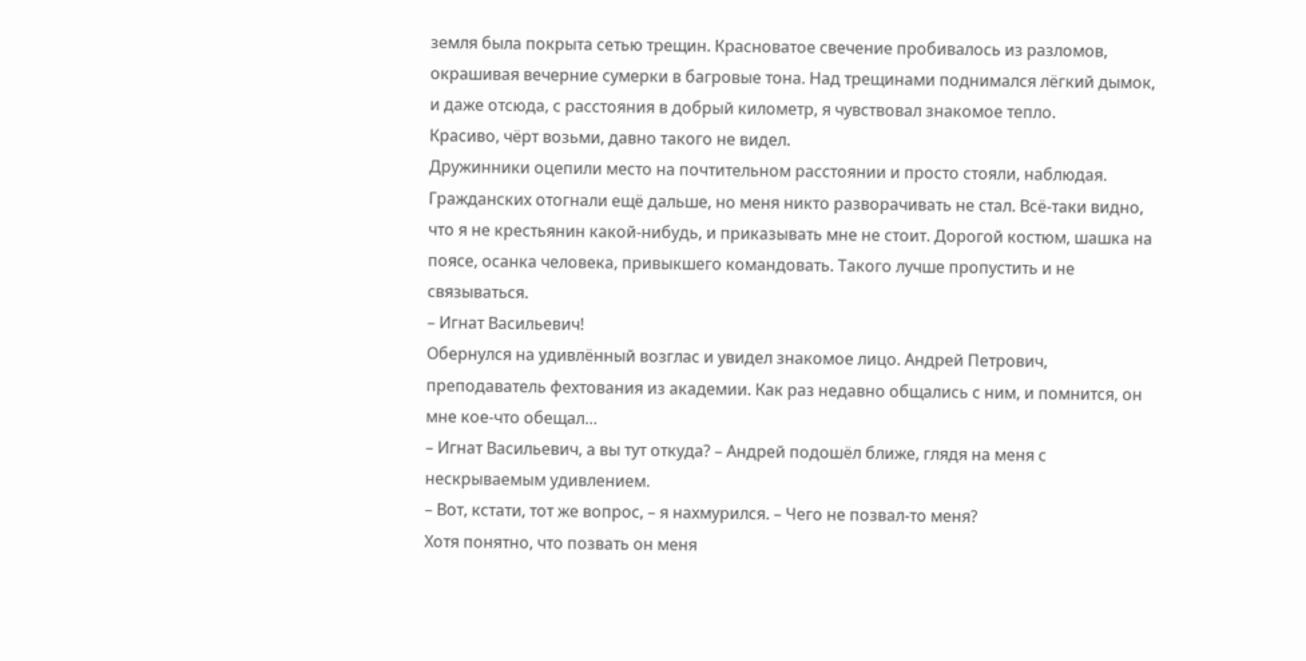земля была покрыта сетью трещин. Красноватое свечение пробивалось из разломов, окрашивая вечерние сумерки в багровые тона. Над трещинами поднимался лёгкий дымок, и даже отсюда, с расстояния в добрый километр, я чувствовал знакомое тепло.
Красиво, чёрт возьми, давно такого не видел.
Дружинники оцепили место на почтительном расстоянии и просто стояли, наблюдая. Гражданских отогнали ещё дальше, но меня никто разворачивать не стал. Всё-таки видно, что я не крестьянин какой-нибудь, и приказывать мне не стоит. Дорогой костюм, шашка на поясе, осанка человека, привыкшего командовать. Такого лучше пропустить и не связываться.
– Игнат Васильевич!
Обернулся на удивлённый возглас и увидел знакомое лицо. Андрей Петрович, преподаватель фехтования из академии. Как раз недавно общались с ним, и помнится, он мне кое-что обещал…
– Игнат Васильевич, а вы тут откуда? – Андрей подошёл ближе, глядя на меня с нескрываемым удивлением.
– Вот, кстати, тот же вопрос, – я нахмурился. – Чего не позвал-то меня?
Хотя понятно, что позвать он меня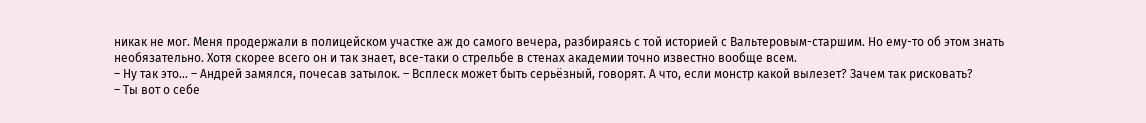никак не мог. Меня продержали в полицейском участке аж до самого вечера, разбираясь с той историей с Вальтеровым-старшим. Но ему-то об этом знать необязательно. Хотя скорее всего он и так знает, все-таки о стрельбе в стенах академии точно известно вообще всем.
– Ну так это… – Андрей замялся, почесав затылок. – Всплеск может быть серьёзный, говорят. А что, если монстр какой вылезет? Зачем так рисковать?
– Ты вот о себе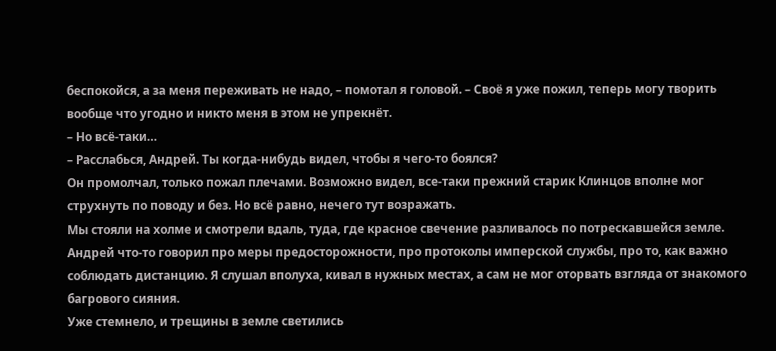беспокойся, а за меня переживать не надо, – помотал я головой. – Своё я уже пожил, теперь могу творить вообще что угодно и никто меня в этом не упрекнёт.
– Но всё-таки…
– Расслабься, Андрей. Ты когда-нибудь видел, чтобы я чего-то боялся?
Он промолчал, только пожал плечами. Возможно видел, все-таки прежний старик Клинцов вполне мог струхнуть по поводу и без. Но всё равно, нечего тут возражать.
Мы стояли на холме и смотрели вдаль, туда, где красное свечение разливалось по потрескавшейся земле. Андрей что-то говорил про меры предосторожности, про протоколы имперской службы, про то, как важно соблюдать дистанцию. Я слушал вполуха, кивал в нужных местах, а сам не мог оторвать взгляда от знакомого багрового сияния.
Уже стемнело, и трещины в земле светились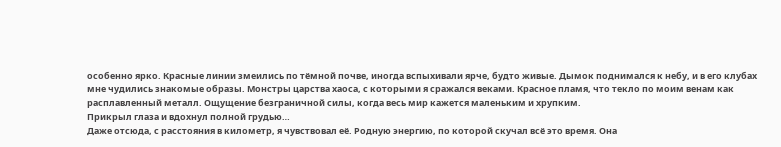особенно ярко. Красные линии змеились по тёмной почве, иногда вспыхивали ярче, будто живые. Дымок поднимался к небу, и в его клубах мне чудились знакомые образы. Монстры царства хаоса, с которыми я сражался веками. Красное пламя, что текло по моим венам как расплавленный металл. Ощущение безграничной силы, когда весь мир кажется маленьким и хрупким.
Прикрыл глаза и вдохнул полной грудью…
Даже отсюда, с расстояния в километр, я чувствовал её. Родную энергию, по которой скучал всё это время. Она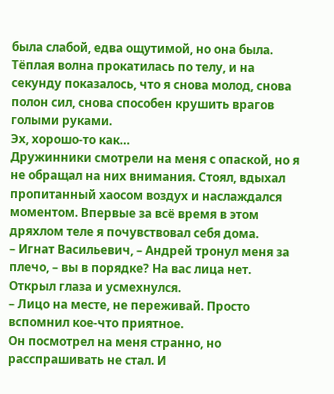была слабой, едва ощутимой, но она была. Тёплая волна прокатилась по телу, и на секунду показалось, что я снова молод, снова полон сил, снова способен крушить врагов голыми руками.
Эх, хорошо-то как…
Дружинники смотрели на меня с опаской, но я не обращал на них внимания. Стоял, вдыхал пропитанный хаосом воздух и наслаждался моментом. Впервые за всё время в этом дряхлом теле я почувствовал себя дома.
– Игнат Васильевич, – Андрей тронул меня за плечо, – вы в порядке? На вас лица нет.
Открыл глаза и усмехнулся.
– Лицо на месте, не переживай. Просто вспомнил кое-что приятное.
Он посмотрел на меня странно, но расспрашивать не стал. И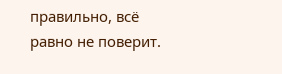правильно, всё равно не поверит.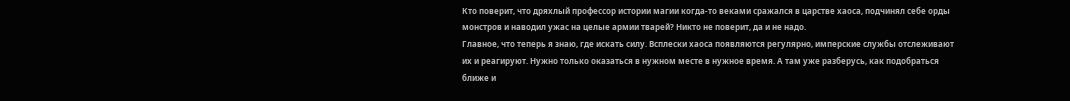Кто поверит, что дряхлый профессор истории магии когда-то веками сражался в царстве хаоса, подчинял себе орды монстров и наводил ужас на целые армии тварей? Никто не поверит, да и не надо.
Главное, что теперь я знаю, где искать силу. Всплески хаоса появляются регулярно, имперские службы отслеживают их и реагируют. Нужно только оказаться в нужном месте в нужное время. А там уже разберусь, как подобраться ближе и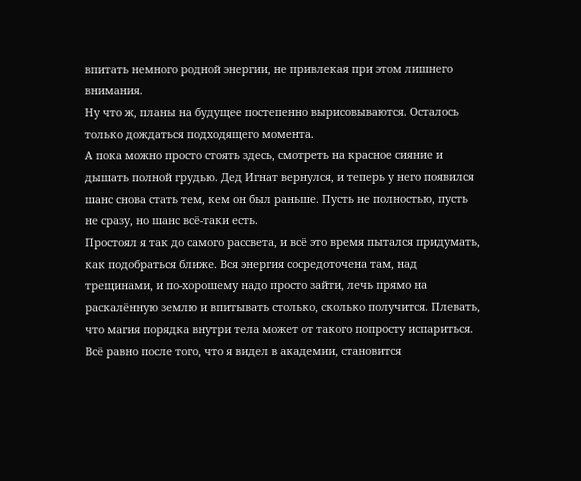впитать немного родной энергии, не привлекая при этом лишнего внимания.
Ну что ж, планы на будущее постепенно вырисовываются. Осталось только дождаться подходящего момента.
А пока можно просто стоять здесь, смотреть на красное сияние и дышать полной грудью. Дед Игнат вернулся, и теперь у него появился шанс снова стать тем, кем он был раньше. Пусть не полностью, пусть не сразу, но шанс всё-таки есть.
Простоял я так до самого рассвета, и всё это время пытался придумать, как подобраться ближе. Вся энергия сосредоточена там, над трещинами, и по-хорошему надо просто зайти, лечь прямо на раскалённую землю и впитывать столько, сколько получится. Плевать, что магия порядка внутри тела может от такого попросту испариться. Всё равно после того, что я видел в академии, становится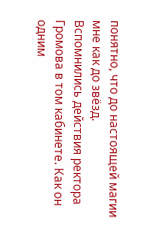понятно, что до настоящей магии мне как до звёзд.
Вспомнились действия ректора Громова в том кабинете. Как он одним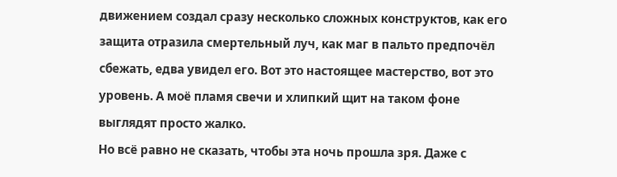движением создал сразу несколько сложных конструктов, как его защита отразила смертельный луч, как маг в пальто предпочёл сбежать, едва увидел его. Вот это настоящее мастерство, вот это уровень. А моё пламя свечи и хлипкий щит на таком фоне выглядят просто жалко.
Но всё равно не сказать, чтобы эта ночь прошла зря. Даже с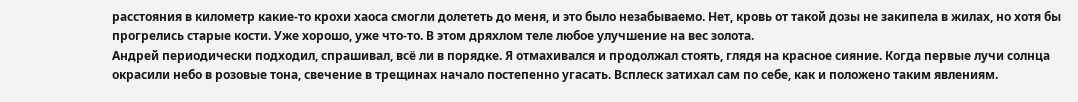расстояния в километр какие-то крохи хаоса смогли долететь до меня, и это было незабываемо. Нет, кровь от такой дозы не закипела в жилах, но хотя бы прогрелись старые кости. Уже хорошо, уже что-то. В этом дряхлом теле любое улучшение на вес золота.
Андрей периодически подходил, спрашивал, всё ли в порядке. Я отмахивался и продолжал стоять, глядя на красное сияние. Когда первые лучи солнца окрасили небо в розовые тона, свечение в трещинах начало постепенно угасать. Всплеск затихал сам по себе, как и положено таким явлениям.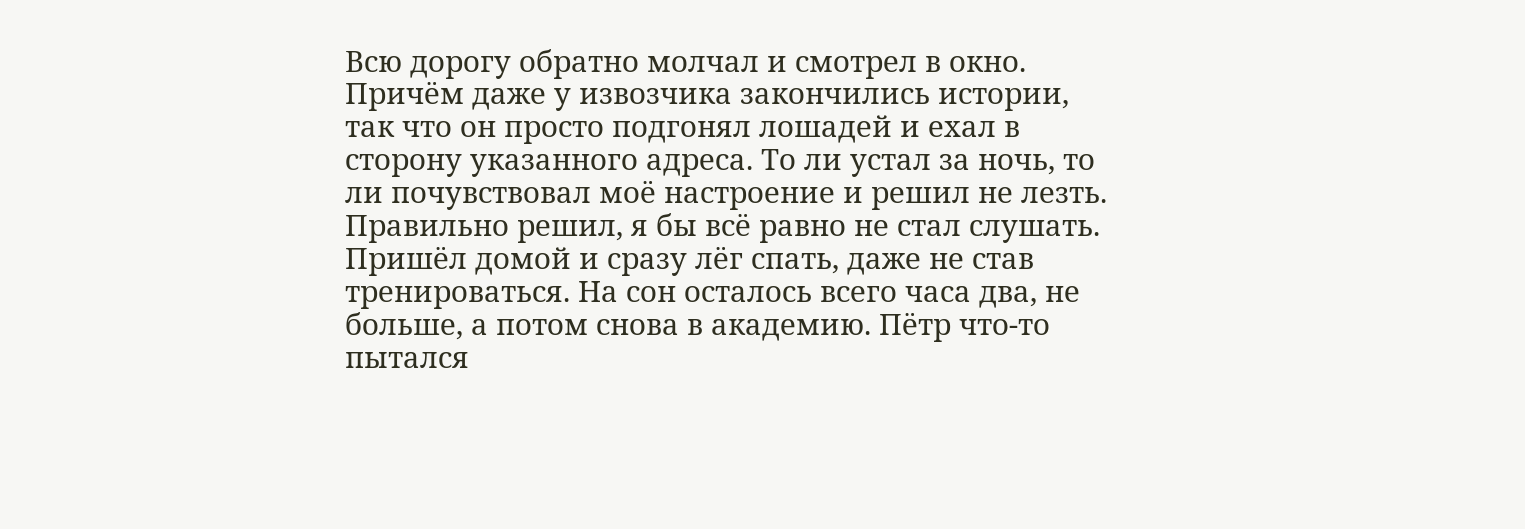Всю дорогу обратно молчал и смотрел в окно. Причём даже у извозчика закончились истории, так что он просто подгонял лошадей и ехал в сторону указанного адреса. То ли устал за ночь, то ли почувствовал моё настроение и решил не лезть. Правильно решил, я бы всё равно не стал слушать.
Пришёл домой и сразу лёг спать, даже не став тренироваться. На сон осталось всего часа два, не больше, а потом снова в академию. Пётр что-то пытался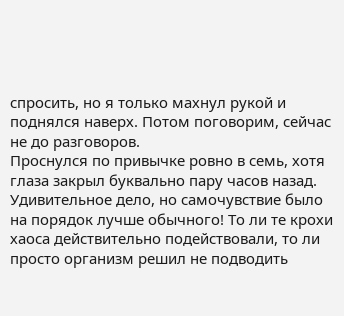спросить, но я только махнул рукой и поднялся наверх. Потом поговорим, сейчас не до разговоров.
Проснулся по привычке ровно в семь, хотя глаза закрыл буквально пару часов назад. Удивительное дело, но самочувствие было на порядок лучше обычного! То ли те крохи хаоса действительно подействовали, то ли просто организм решил не подводить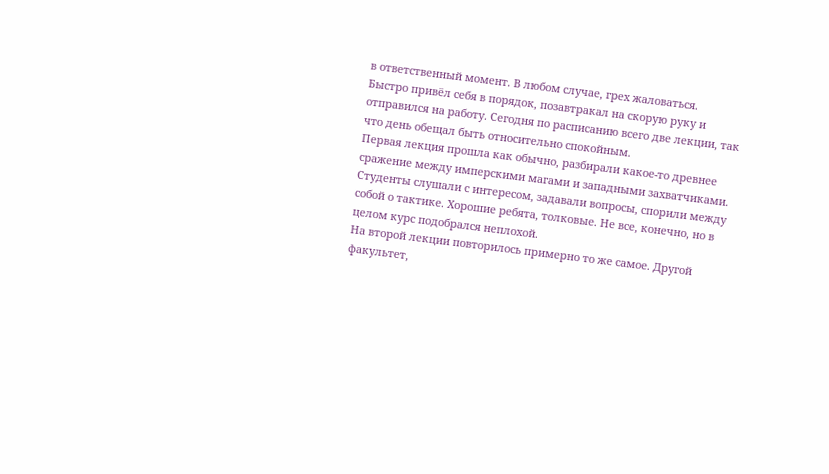в ответственный момент. В любом случае, грех жаловаться.
Быстро привёл себя в порядок, позавтракал на скорую руку и отправился на работу. Сегодня по расписанию всего две лекции, так что день обещал быть относительно спокойным.
Первая лекция прошла как обычно, разбирали какое-то древнее сражение между имперскими магами и западными захватчиками. Студенты слушали с интересом, задавали вопросы, спорили между собой о тактике. Хорошие ребята, толковые. Не все, конечно, но в целом курс подобрался неплохой.
На второй лекции повторилось примерно то же самое. Другой факультет,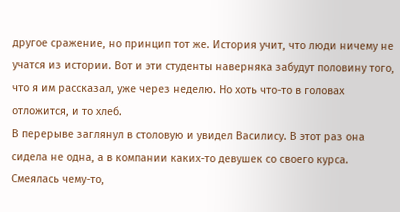другое сражение, но принцип тот же. История учит, что люди ничему не учатся из истории. Вот и эти студенты наверняка забудут половину того, что я им рассказал, уже через неделю. Но хоть что-то в головах отложится, и то хлеб.
В перерыве заглянул в столовую и увидел Василису. В этот раз она сидела не одна, а в компании каких-то девушек со своего курса. Смеялась чему-то,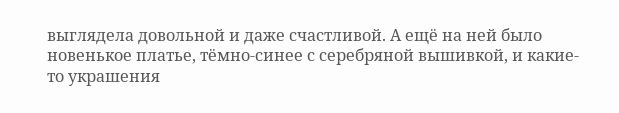выглядела довольной и даже счастливой. А ещё на ней было новенькое платье, тёмно-синее с серебряной вышивкой, и какие-то украшения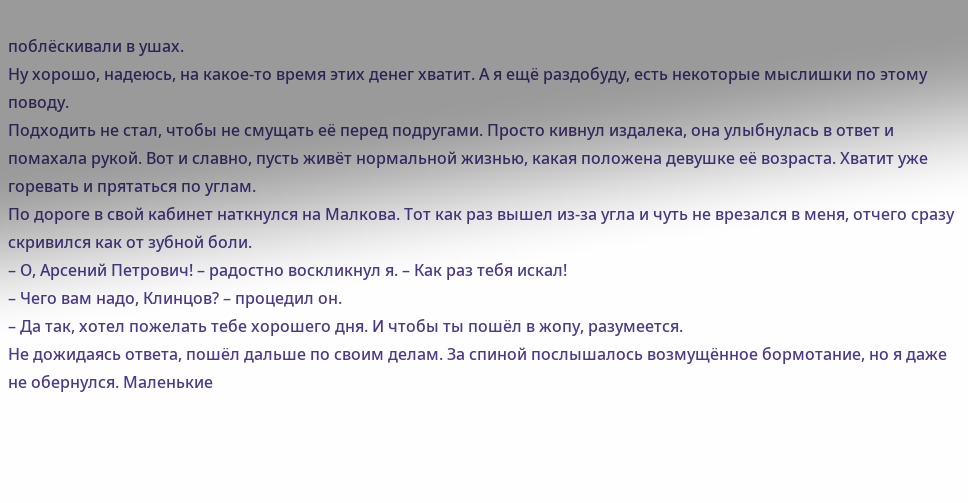поблёскивали в ушах.
Ну хорошо, надеюсь, на какое-то время этих денег хватит. А я ещё раздобуду, есть некоторые мыслишки по этому поводу.
Подходить не стал, чтобы не смущать её перед подругами. Просто кивнул издалека, она улыбнулась в ответ и помахала рукой. Вот и славно, пусть живёт нормальной жизнью, какая положена девушке её возраста. Хватит уже горевать и прятаться по углам.
По дороге в свой кабинет наткнулся на Малкова. Тот как раз вышел из-за угла и чуть не врезался в меня, отчего сразу скривился как от зубной боли.
– О, Арсений Петрович! – радостно воскликнул я. – Как раз тебя искал!
– Чего вам надо, Клинцов? – процедил он.
– Да так, хотел пожелать тебе хорошего дня. И чтобы ты пошёл в жопу, разумеется.
Не дожидаясь ответа, пошёл дальше по своим делам. За спиной послышалось возмущённое бормотание, но я даже не обернулся. Маленькие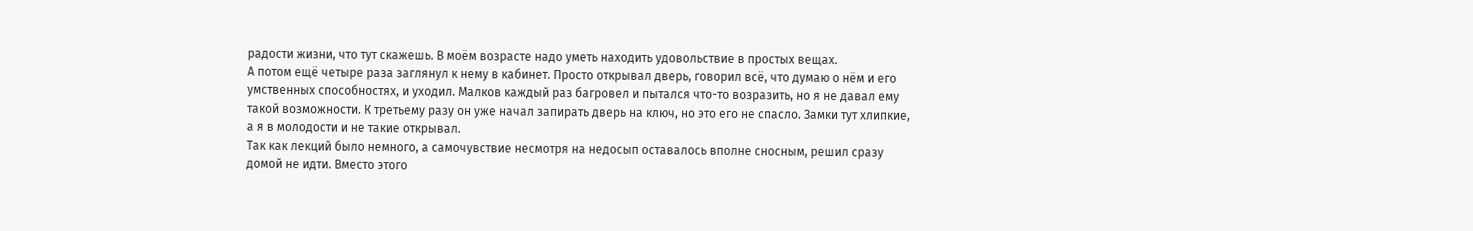радости жизни, что тут скажешь. В моём возрасте надо уметь находить удовольствие в простых вещах.
А потом ещё четыре раза заглянул к нему в кабинет. Просто открывал дверь, говорил всё, что думаю о нём и его умственных способностях, и уходил. Малков каждый раз багровел и пытался что-то возразить, но я не давал ему такой возможности. К третьему разу он уже начал запирать дверь на ключ, но это его не спасло. Замки тут хлипкие, а я в молодости и не такие открывал.
Так как лекций было немного, а самочувствие несмотря на недосып оставалось вполне сносным, решил сразу домой не идти. Вместо этого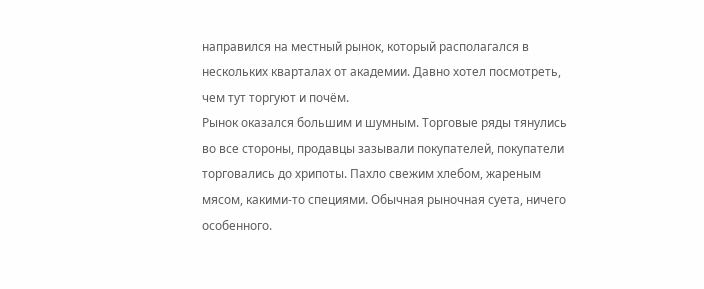направился на местный рынок, который располагался в нескольких кварталах от академии. Давно хотел посмотреть, чем тут торгуют и почём.
Рынок оказался большим и шумным. Торговые ряды тянулись во все стороны, продавцы зазывали покупателей, покупатели торговались до хрипоты. Пахло свежим хлебом, жареным мясом, какими-то специями. Обычная рыночная суета, ничего особенного.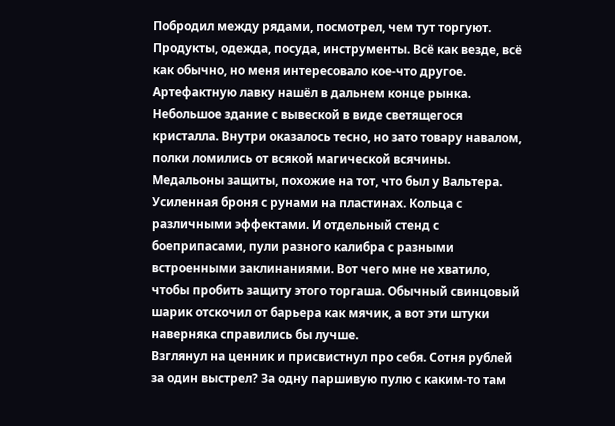Побродил между рядами, посмотрел, чем тут торгуют. Продукты, одежда, посуда, инструменты. Всё как везде, всё как обычно, но меня интересовало кое-что другое.
Артефактную лавку нашёл в дальнем конце рынка. Небольшое здание с вывеской в виде светящегося кристалла. Внутри оказалось тесно, но зато товару навалом, полки ломились от всякой магической всячины.
Медальоны защиты, похожие на тот, что был у Вальтера. Усиленная броня с рунами на пластинах. Кольца с различными эффектами. И отдельный стенд с боеприпасами, пули разного калибра с разными встроенными заклинаниями. Вот чего мне не хватило, чтобы пробить защиту этого торгаша. Обычный свинцовый шарик отскочил от барьера как мячик, а вот эти штуки наверняка справились бы лучше.
Взглянул на ценник и присвистнул про себя. Сотня рублей за один выстрел? За одну паршивую пулю с каким-то там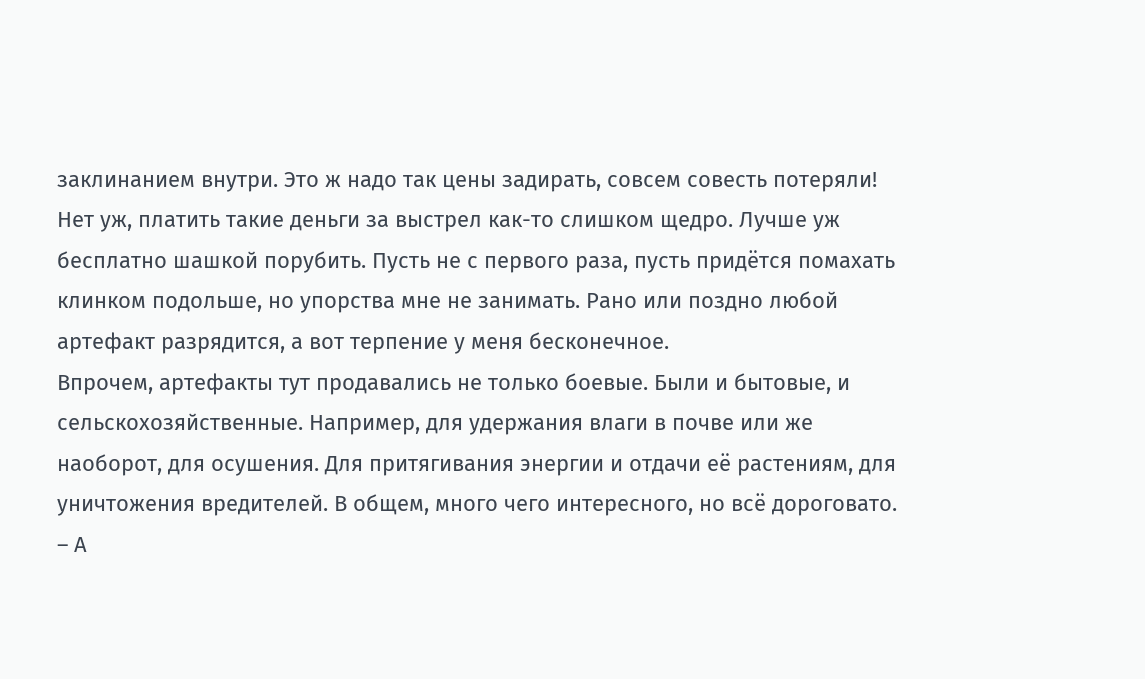заклинанием внутри. Это ж надо так цены задирать, совсем совесть потеряли!
Нет уж, платить такие деньги за выстрел как-то слишком щедро. Лучше уж бесплатно шашкой порубить. Пусть не с первого раза, пусть придётся помахать клинком подольше, но упорства мне не занимать. Рано или поздно любой артефакт разрядится, а вот терпение у меня бесконечное.
Впрочем, артефакты тут продавались не только боевые. Были и бытовые, и сельскохозяйственные. Например, для удержания влаги в почве или же наоборот, для осушения. Для притягивания энергии и отдачи её растениям, для уничтожения вредителей. В общем, много чего интересного, но всё дороговато.
– А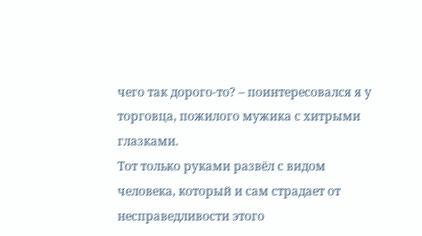чего так дорого-то? – поинтересовался я у торговца, пожилого мужика с хитрыми глазками.
Тот только руками развёл с видом человека, который и сам страдает от несправедливости этого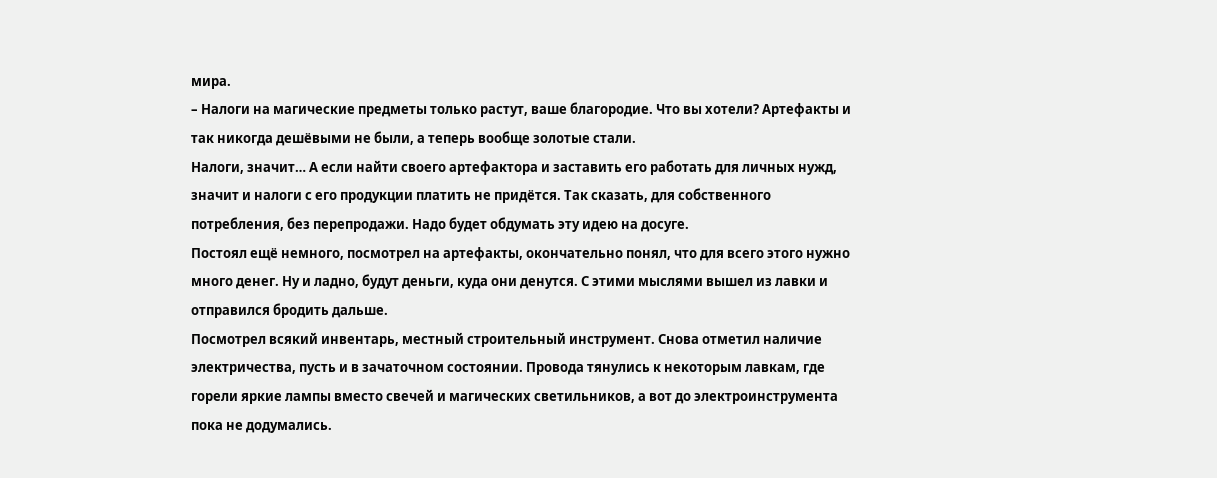мира.
– Налоги на магические предметы только растут, ваше благородие. Что вы хотели? Артефакты и так никогда дешёвыми не были, а теперь вообще золотые стали.
Налоги, значит… А если найти своего артефактора и заставить его работать для личных нужд, значит и налоги с его продукции платить не придётся. Так сказать, для собственного потребления, без перепродажи. Надо будет обдумать эту идею на досуге.
Постоял ещё немного, посмотрел на артефакты, окончательно понял, что для всего этого нужно много денег. Ну и ладно, будут деньги, куда они денутся. С этими мыслями вышел из лавки и отправился бродить дальше.
Посмотрел всякий инвентарь, местный строительный инструмент. Снова отметил наличие электричества, пусть и в зачаточном состоянии. Провода тянулись к некоторым лавкам, где горели яркие лампы вместо свечей и магических светильников, а вот до электроинструмента пока не додумались.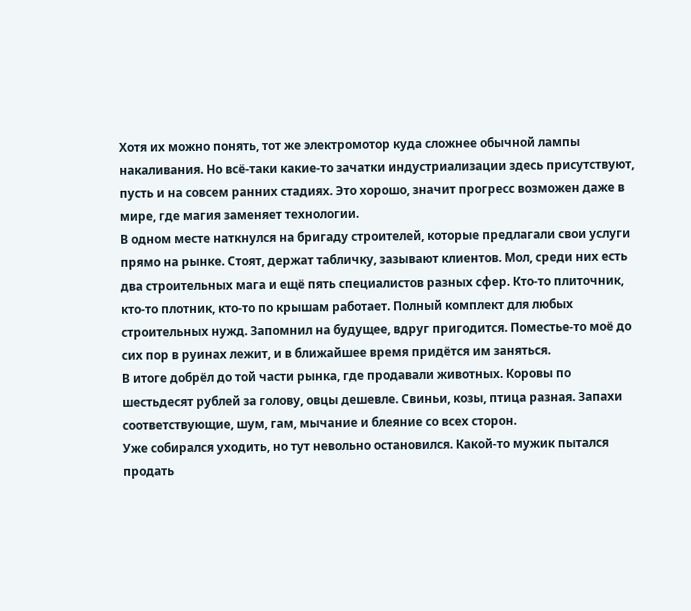Хотя их можно понять, тот же электромотор куда сложнее обычной лампы накаливания. Но всё-таки какие-то зачатки индустриализации здесь присутствуют, пусть и на совсем ранних стадиях. Это хорошо, значит прогресс возможен даже в мире, где магия заменяет технологии.
В одном месте наткнулся на бригаду строителей, которые предлагали свои услуги прямо на рынке. Стоят, держат табличку, зазывают клиентов. Мол, среди них есть два строительных мага и ещё пять специалистов разных сфер. Кто-то плиточник, кто-то плотник, кто-то по крышам работает. Полный комплект для любых строительных нужд. Запомнил на будущее, вдруг пригодится. Поместье-то моё до сих пор в руинах лежит, и в ближайшее время придётся им заняться.
В итоге добрёл до той части рынка, где продавали животных. Коровы по шестьдесят рублей за голову, овцы дешевле. Свиньи, козы, птица разная. Запахи соответствующие, шум, гам, мычание и блеяние со всех сторон.
Уже собирался уходить, но тут невольно остановился. Какой-то мужик пытался продать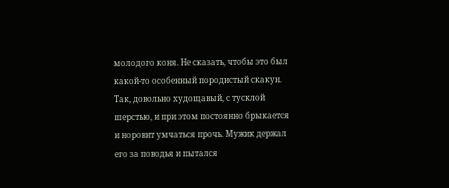молодого коня. Не сказать, чтобы это был какой-то особенный породистый скакун. Так, довольно худощавый, с тусклой шерстью, и при этом постоянно брыкается и норовит умчаться прочь. Мужик держал его за поводья и пытался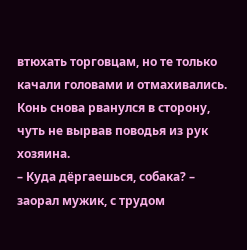втюхать торговцам, но те только качали головами и отмахивались.
Конь снова рванулся в сторону, чуть не вырвав поводья из рук хозяина.
– Куда дёргаешься, собака? – заорал мужик, с трудом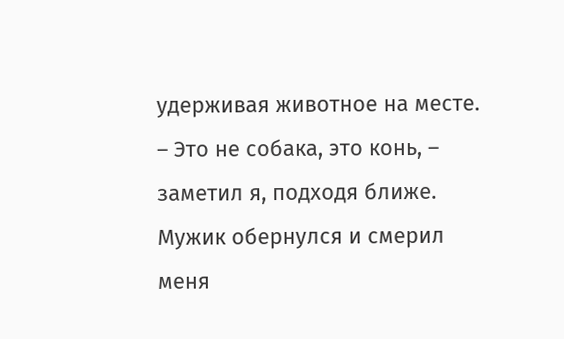удерживая животное на месте.
– Это не собака, это конь, – заметил я, подходя ближе.
Мужик обернулся и смерил меня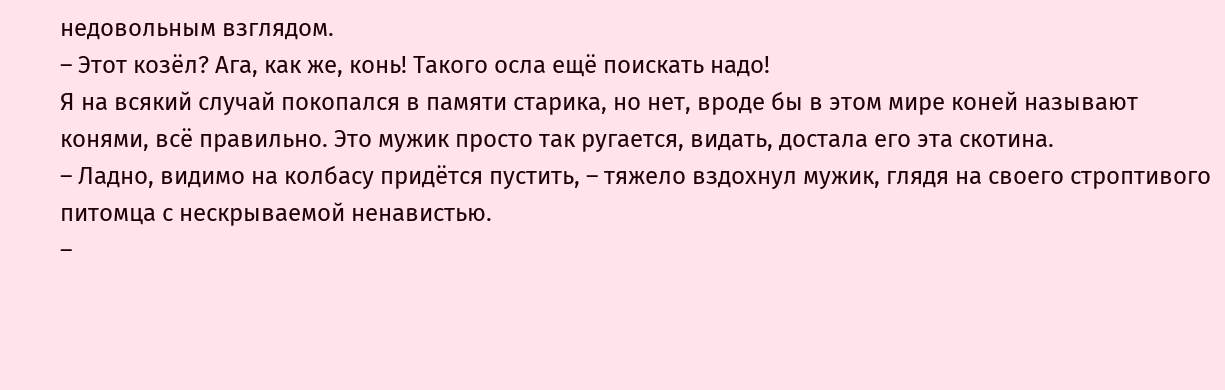недовольным взглядом.
– Этот козёл? Ага, как же, конь! Такого осла ещё поискать надо!
Я на всякий случай покопался в памяти старика, но нет, вроде бы в этом мире коней называют конями, всё правильно. Это мужик просто так ругается, видать, достала его эта скотина.
– Ладно, видимо на колбасу придётся пустить, – тяжело вздохнул мужик, глядя на своего строптивого питомца с нескрываемой ненавистью.
–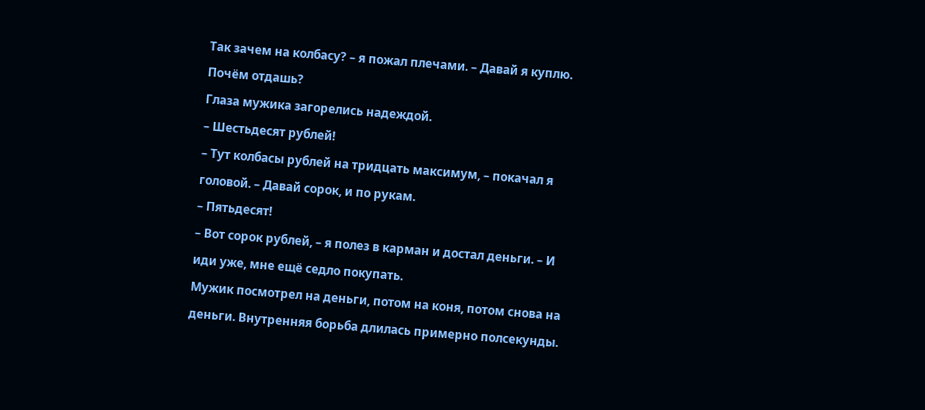Так зачем на колбасу? – я пожал плечами. – Давай я куплю. Почём отдашь?
Глаза мужика загорелись надеждой.
– Шестьдесят рублей!
– Тут колбасы рублей на тридцать максимум, – покачал я головой. – Давай сорок, и по рукам.
– Пятьдесят!
– Вот сорок рублей, – я полез в карман и достал деньги. – И иди уже, мне ещё седло покупать.
Мужик посмотрел на деньги, потом на коня, потом снова на деньги. Внутренняя борьба длилась примерно полсекунды.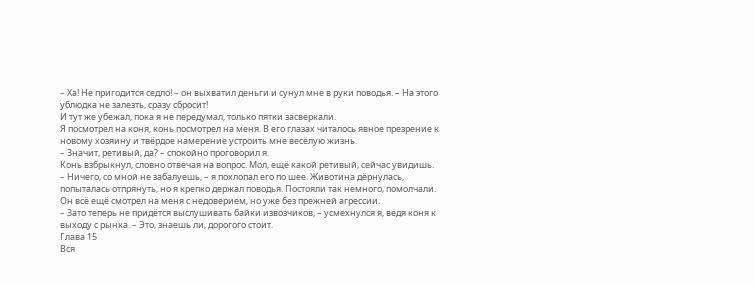– Ха! Не пригодится седло! – он выхватил деньги и сунул мне в руки поводья. – На этого ублюдка не залезть, сразу сбросит!
И тут же убежал, пока я не передумал, только пятки засверкали.
Я посмотрел на коня, конь посмотрел на меня. В его глазах читалось явное презрение к новому хозяину и твёрдое намерение устроить мне весёлую жизнь.
– Значит, ретивый, да? – спокойно проговорил я.
Конь взбрыкнул, словно отвечая на вопрос. Мол, ещё какой ретивый, сейчас увидишь.
– Ничего, со мной не забалуешь, – я похлопал его по шее. Животина дёрнулась, попыталась отпрянуть, но я крепко держал поводья. Постояли так немного, помолчали. Он всё ещё смотрел на меня с недоверием, но уже без прежней агрессии.
– Зато теперь не придётся выслушивать байки извозчиков, – усмехнулся я, ведя коня к выходу с рынка. – Это, знаешь ли, дорогого стоит.
Глава 15
Вся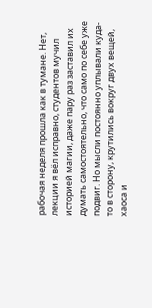рабочая неделя прошла как в тумане. Нет, лекции я вёл исправно, студентов мучил историей магии, даже пару раз заставил их думать самостоятельно, что само по себе уже подвиг. Но мысли постоянно уплывали куда-то в сторону, крутились вокруг двух вещей, хаоса и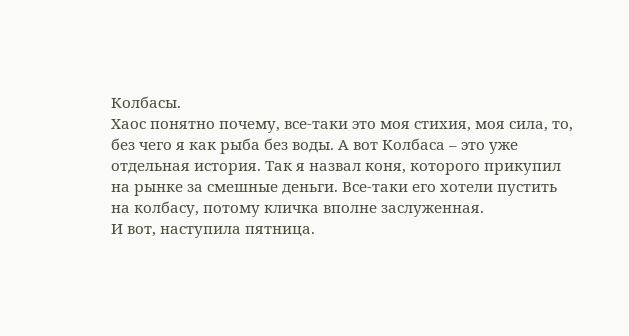Колбасы.
Хаос понятно почему, все-таки это моя стихия, моя сила, то, без чего я как рыба без воды. А вот Колбаса – это уже отдельная история. Так я назвал коня, которого прикупил на рынке за смешные деньги. Все-таки его хотели пустить на колбасу, потому кличка вполне заслуженная.
И вот, наступила пятница.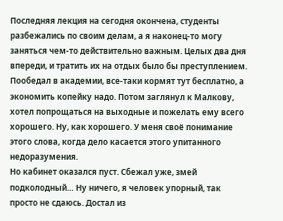Последняя лекция на сегодня окончена, студенты разбежались по своим делам, а я наконец-то могу заняться чем-то действительно важным. Целых два дня впереди, и тратить их на отдых было бы преступлением.
Пообедал в академии, все-таки кормят тут бесплатно, а экономить копейку надо. Потом заглянул к Малкову, хотел попрощаться на выходные и пожелать ему всего хорошего. Ну, как хорошего. У меня своё понимание этого слова, когда дело касается этого упитанного недоразумения.
Но кабинет оказался пуст. Сбежал уже, змей подколодный… Ну ничего, я человек упорный, так просто не сдаюсь. Достал из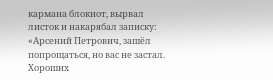кармана блокнот, вырвал листок и накарябал записку: «Арсений Петрович, зашёл попрощаться, но вас не застал. Хороших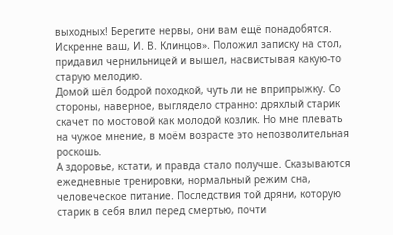выходных! Берегите нервы, они вам ещё понадобятся. Искренне ваш, И. В. Клинцов». Положил записку на стол, придавил чернильницей и вышел, насвистывая какую-то старую мелодию.
Домой шёл бодрой походкой, чуть ли не вприпрыжку. Со стороны, наверное, выглядело странно: дряхлый старик скачет по мостовой как молодой козлик. Но мне плевать на чужое мнение, в моём возрасте это непозволительная роскошь.
А здоровье, кстати, и правда стало получше. Сказываются ежедневные тренировки, нормальный режим сна, человеческое питание. Последствия той дряни, которую старик в себя влил перед смертью, почти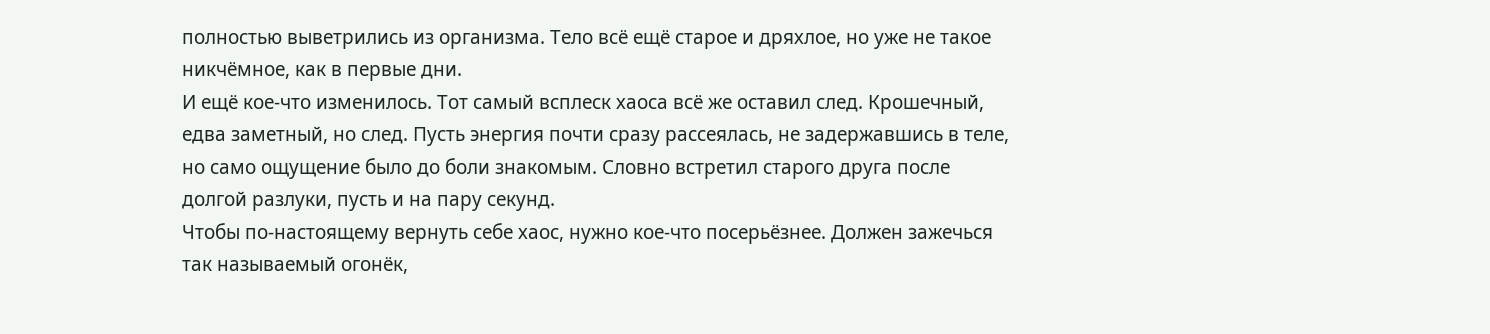полностью выветрились из организма. Тело всё ещё старое и дряхлое, но уже не такое никчёмное, как в первые дни.
И ещё кое-что изменилось. Тот самый всплеск хаоса всё же оставил след. Крошечный, едва заметный, но след. Пусть энергия почти сразу рассеялась, не задержавшись в теле, но само ощущение было до боли знакомым. Словно встретил старого друга после долгой разлуки, пусть и на пару секунд.
Чтобы по-настоящему вернуть себе хаос, нужно кое-что посерьёзнее. Должен зажечься так называемый огонёк,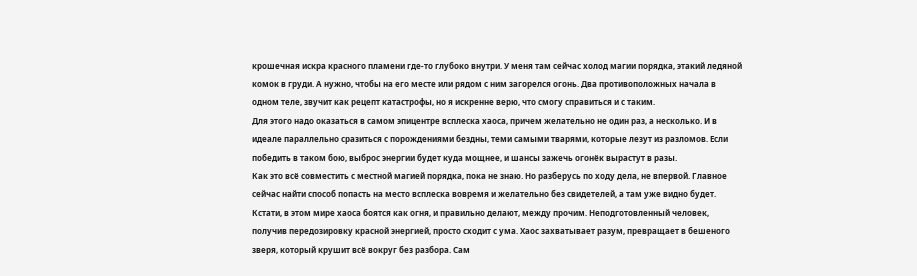крошечная искра красного пламени где-то глубоко внутри. У меня там сейчас холод магии порядка, этакий ледяной комок в груди. А нужно, чтобы на его месте или рядом с ним загорелся огонь. Два противоположных начала в одном теле, звучит как рецепт катастрофы, но я искренне верю, что смогу справиться и с таким.
Для этого надо оказаться в самом эпицентре всплеска хаоса, причем желательно не один раз, а несколько. И в идеале параллельно сразиться с порождениями бездны, теми самыми тварями, которые лезут из разломов. Если победить в таком бою, выброс энергии будет куда мощнее, и шансы зажечь огонёк вырастут в разы.
Как это всё совместить с местной магией порядка, пока не знаю. Но разберусь по ходу дела, не впервой. Главное сейчас найти способ попасть на место всплеска вовремя и желательно без свидетелей, а там уже видно будет.
Кстати, в этом мире хаоса боятся как огня, и правильно делают, между прочим. Неподготовленный человек, получив передозировку красной энергией, просто сходит с ума. Хаос захватывает разум, превращает в бешеного зверя, который крушит всё вокруг без разбора. Сам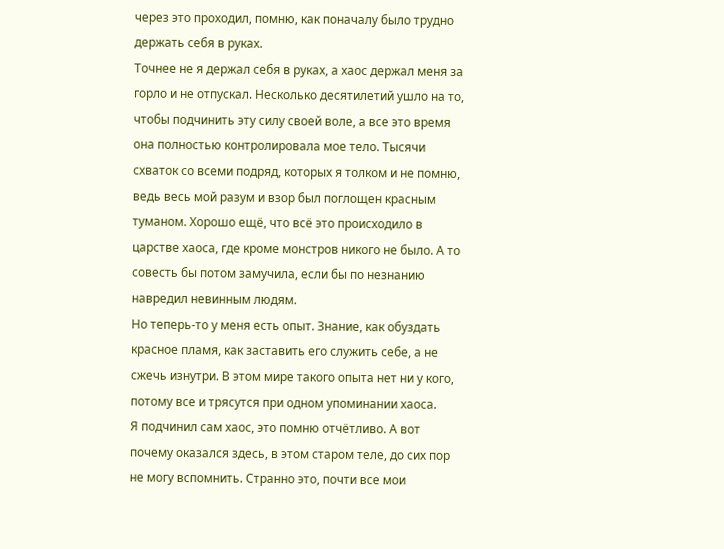через это проходил, помню, как поначалу было трудно держать себя в руках.
Точнее не я держал себя в руках, а хаос держал меня за горло и не отпускал. Несколько десятилетий ушло на то, чтобы подчинить эту силу своей воле, а все это время она полностью контролировала мое тело. Тысячи схваток со всеми подряд, которых я толком и не помню, ведь весь мой разум и взор был поглощен красным туманом. Хорошо ещё, что всё это происходило в царстве хаоса, где кроме монстров никого не было. А то совесть бы потом замучила, если бы по незнанию навредил невинным людям.
Но теперь-то у меня есть опыт. Знание, как обуздать красное пламя, как заставить его служить себе, а не сжечь изнутри. В этом мире такого опыта нет ни у кого, потому все и трясутся при одном упоминании хаоса.
Я подчинил сам хаос, это помню отчётливо. А вот почему оказался здесь, в этом старом теле, до сих пор не могу вспомнить. Странно это, почти все мои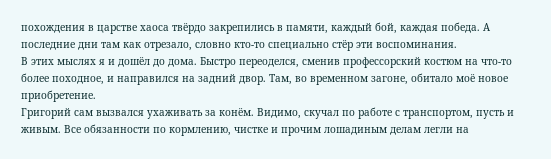похождения в царстве хаоса твёрдо закрепились в памяти, каждый бой, каждая победа. А последние дни там как отрезало, словно кто-то специально стёр эти воспоминания.
В этих мыслях я и дошёл до дома. Быстро переоделся, сменив профессорский костюм на что-то более походное, и направился на задний двор. Там, во временном загоне, обитало моё новое приобретение.
Григорий сам вызвался ухаживать за конём. Видимо, скучал по работе с транспортом, пусть и живым. Все обязанности по кормлению, чистке и прочим лошадиным делам легли на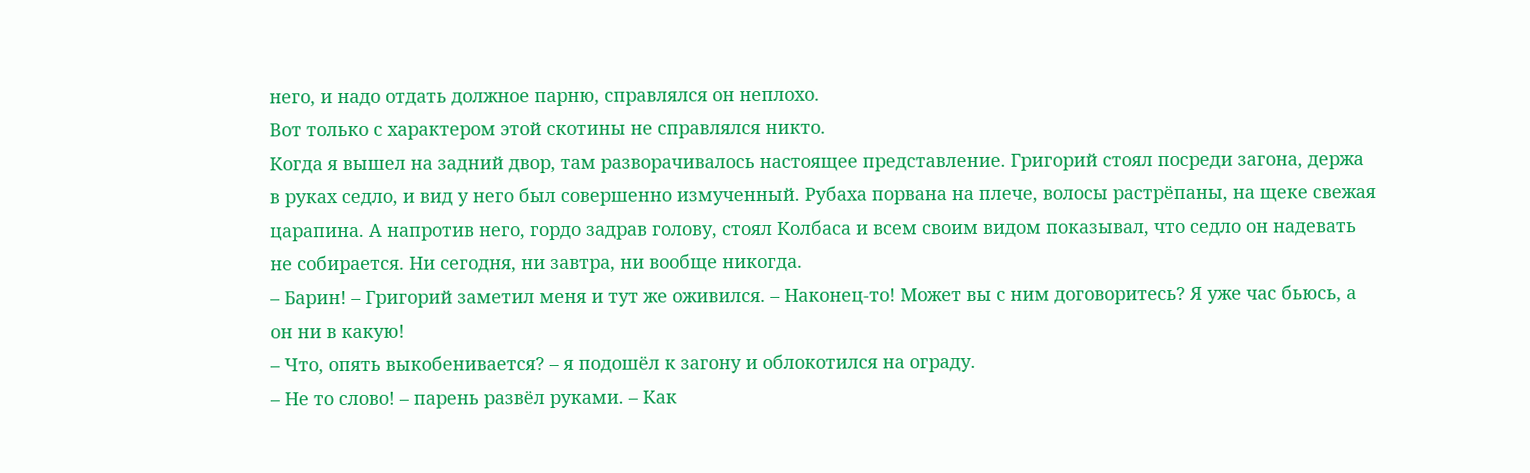него, и надо отдать должное парню, справлялся он неплохо.
Вот только с характером этой скотины не справлялся никто.
Когда я вышел на задний двор, там разворачивалось настоящее представление. Григорий стоял посреди загона, держа в руках седло, и вид у него был совершенно измученный. Рубаха порвана на плече, волосы растрёпаны, на щеке свежая царапина. А напротив него, гордо задрав голову, стоял Колбаса и всем своим видом показывал, что седло он надевать не собирается. Ни сегодня, ни завтра, ни вообще никогда.
– Барин! – Григорий заметил меня и тут же оживился. – Наконец-то! Может вы с ним договоритесь? Я уже час бьюсь, а он ни в какую!
– Что, опять выкобенивается? – я подошёл к загону и облокотился на ограду.
– Не то слово! – парень развёл руками. – Как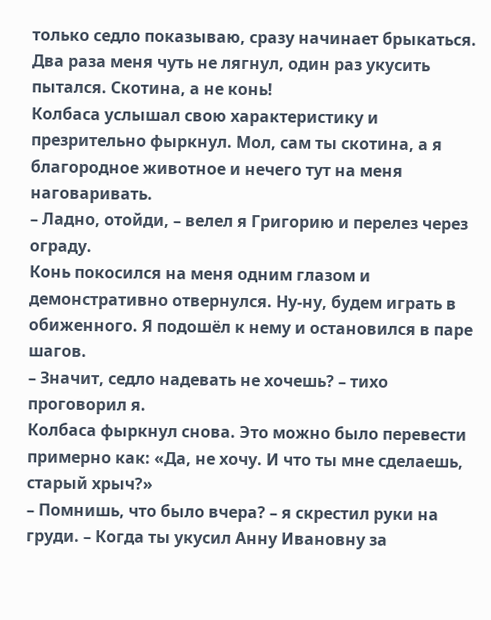только седло показываю, сразу начинает брыкаться. Два раза меня чуть не лягнул, один раз укусить пытался. Скотина, а не конь!
Колбаса услышал свою характеристику и презрительно фыркнул. Мол, сам ты скотина, а я благородное животное и нечего тут на меня наговаривать.
– Ладно, отойди, – велел я Григорию и перелез через ограду.
Конь покосился на меня одним глазом и демонстративно отвернулся. Ну-ну, будем играть в обиженного. Я подошёл к нему и остановился в паре шагов.
– Значит, седло надевать не хочешь? – тихо проговорил я.
Колбаса фыркнул снова. Это можно было перевести примерно как: «Да, не хочу. И что ты мне сделаешь, старый хрыч?»
– Помнишь, что было вчера? – я скрестил руки на груди. – Когда ты укусил Анну Ивановну за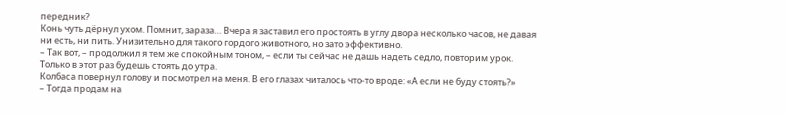передник?
Конь чуть дёрнул ухом. Помнит, зараза… Вчера я заставил его простоять в углу двора несколько часов, не давая ни есть, ни пить. Унизительно для такого гордого животного, но зато эффективно.
– Так вот, – продолжил я тем же спокойным тоном, – если ты сейчас не дашь надеть седло, повторим урок. Только в этот раз будешь стоять до утра.
Колбаса повернул голову и посмотрел на меня. В его глазах читалось что-то вроде: «А если не буду стоять?»
– Тогда продам на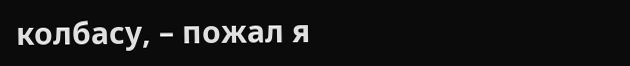колбасу, – пожал я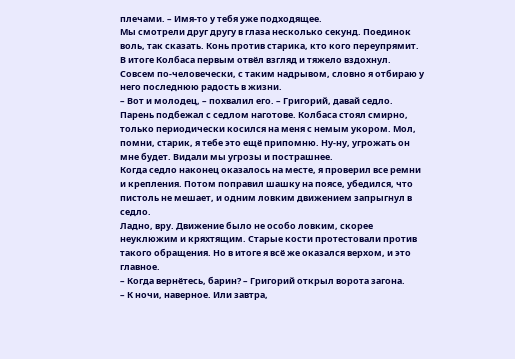плечами. – Имя-то у тебя уже подходящее.
Мы смотрели друг другу в глаза несколько секунд. Поединок воль, так сказать. Конь против старика, кто кого переупрямит. В итоге Колбаса первым отвёл взгляд и тяжело вздохнул. Совсем по-человечески, с таким надрывом, словно я отбираю у него последнюю радость в жизни.
– Вот и молодец, – похвалил его. – Григорий, давай седло.
Парень подбежал с седлом наготове. Колбаса стоял смирно, только периодически косился на меня с немым укором. Мол, помни, старик, я тебе это ещё припомню. Ну-ну, угрожать он мне будет. Видали мы угрозы и пострашнее.
Когда седло наконец оказалось на месте, я проверил все ремни и крепления. Потом поправил шашку на поясе, убедился, что пистоль не мешает, и одним ловким движением запрыгнул в седло.
Ладно, вру. Движение было не особо ловким, скорее неуклюжим и кряхтящим. Старые кости протестовали против такого обращения. Но в итоге я всё же оказался верхом, и это главное.
– Когда вернётесь, барин? – Григорий открыл ворота загона.
– К ночи, наверное. Или завтра,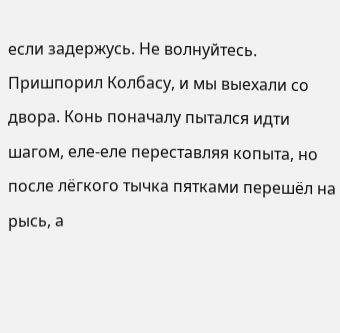если задержусь. Не волнуйтесь.
Пришпорил Колбасу, и мы выехали со двора. Конь поначалу пытался идти шагом, еле-еле переставляя копыта, но после лёгкого тычка пятками перешёл на рысь, а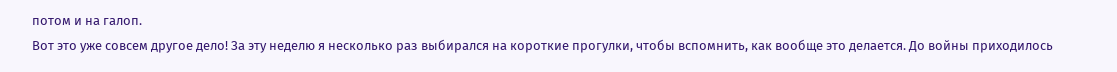потом и на галоп.
Вот это уже совсем другое дело! За эту неделю я несколько раз выбирался на короткие прогулки, чтобы вспомнить, как вообще это делается. До войны приходилось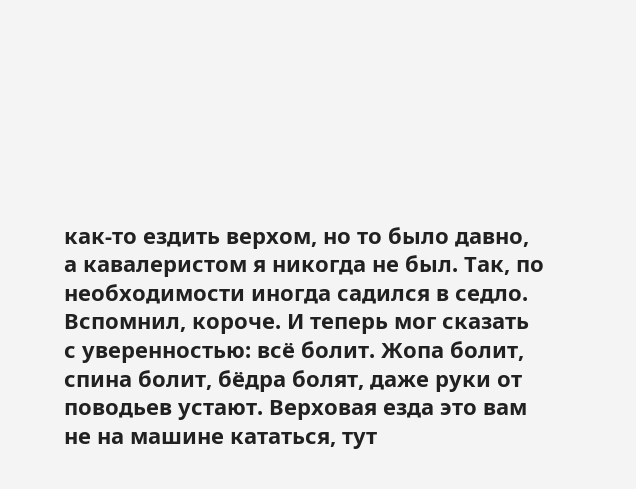как-то ездить верхом, но то было давно, а кавалеристом я никогда не был. Так, по необходимости иногда садился в седло.
Вспомнил, короче. И теперь мог сказать с уверенностью: всё болит. Жопа болит, спина болит, бёдра болят, даже руки от поводьев устают. Верховая езда это вам не на машине кататься, тут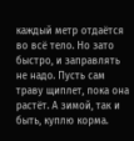каждый метр отдаётся во всё тело. Но зато быстро, и заправлять не надо. Пусть сам траву щиплет, пока она растёт. А зимой, так и быть, куплю корма.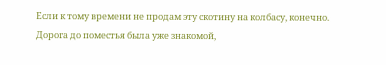Если к тому времени не продам эту скотину на колбасу, конечно.
Дорога до поместья была уже знакомой,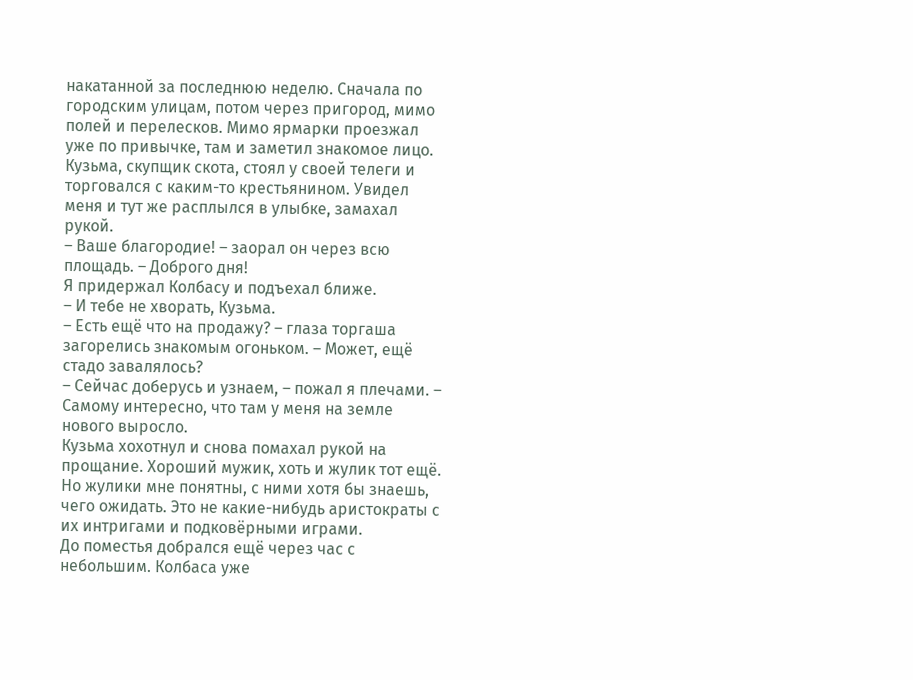накатанной за последнюю неделю. Сначала по городским улицам, потом через пригород, мимо полей и перелесков. Мимо ярмарки проезжал уже по привычке, там и заметил знакомое лицо.
Кузьма, скупщик скота, стоял у своей телеги и торговался с каким-то крестьянином. Увидел меня и тут же расплылся в улыбке, замахал рукой.
– Ваше благородие! – заорал он через всю площадь. – Доброго дня!
Я придержал Колбасу и подъехал ближе.
– И тебе не хворать, Кузьма.
– Есть ещё что на продажу? – глаза торгаша загорелись знакомым огоньком. – Может, ещё стадо завалялось?
– Сейчас доберусь и узнаем, – пожал я плечами. – Самому интересно, что там у меня на земле нового выросло.
Кузьма хохотнул и снова помахал рукой на прощание. Хороший мужик, хоть и жулик тот ещё. Но жулики мне понятны, с ними хотя бы знаешь, чего ожидать. Это не какие-нибудь аристократы с их интригами и подковёрными играми.
До поместья добрался ещё через час с небольшим. Колбаса уже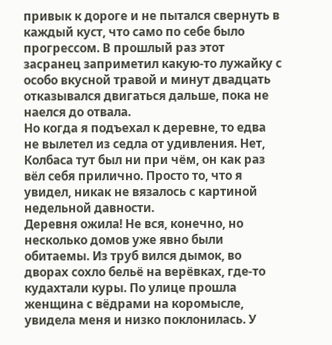привык к дороге и не пытался свернуть в каждый куст, что само по себе было прогрессом. В прошлый раз этот засранец заприметил какую-то лужайку с особо вкусной травой и минут двадцать отказывался двигаться дальше, пока не наелся до отвала.
Но когда я подъехал к деревне, то едва не вылетел из седла от удивления. Нет, Колбаса тут был ни при чём, он как раз вёл себя прилично. Просто то, что я увидел, никак не вязалось с картиной недельной давности.
Деревня ожила! Не вся, конечно, но несколько домов уже явно были обитаемы. Из труб вился дымок, во дворах сохло бельё на верёвках, где-то кудахтали куры. По улице прошла женщина с вёдрами на коромысле, увидела меня и низко поклонилась. У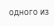одного из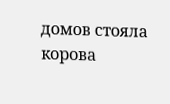домов стояла корова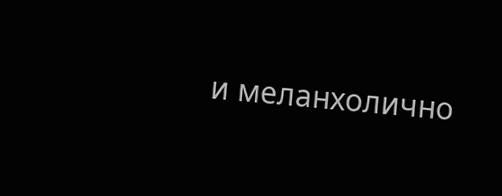и меланхолично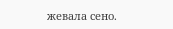жевала сено.